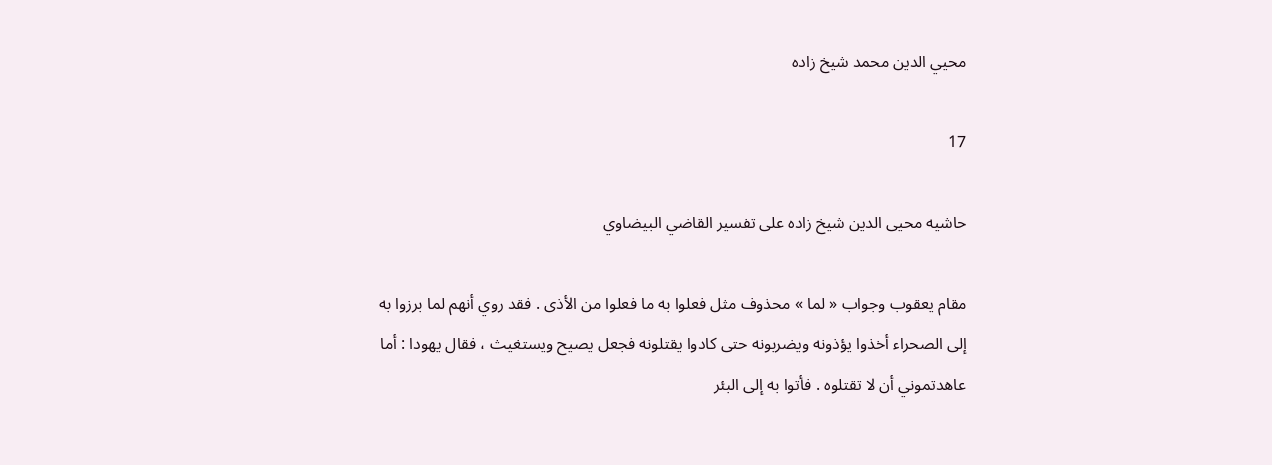محيي الدين محمد شيخ زاده

17

حاشيه محيى الدين شيخ زاده على تفسير القاضي البيضاوي

مقام يعقوب وجواب « لما » محذوف مثل فعلوا به ما فعلوا من الأذى . فقد روي أنهم لما برزوا به إلى الصحراء أخذوا يؤذونه ويضربونه حتى كادوا يقتلونه فجعل يصيح ويستغيث ، فقال يهودا : أما عاهدتموني أن لا تقتلوه . فأتوا به إلى البئر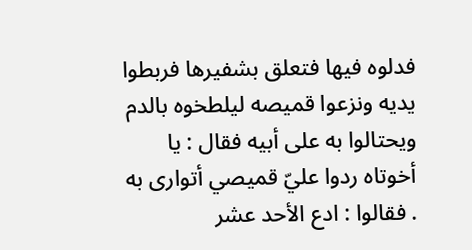فدلوه فيها فتعلق بشفيرها فربطوا يديه ونزعوا قميصه ليلطخوه بالدم ويحتالوا به على أبيه فقال : يا أخوتاه ردوا عليّ قميصي أتوارى به . فقالوا : ادع الأحد عشر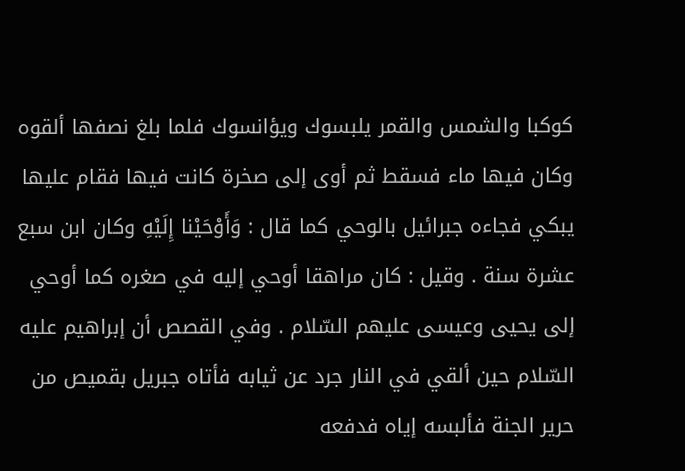كوكبا والشمس والقمر يلبسوك ويؤانسوك فلما بلغ نصفها ألقوه وكان فيها ماء فسقط ثم أوى إلى صخرة كانت فيها فقام عليها يبكي فجاءه جبرائيل بالوحي كما قال : وَأَوْحَيْنا إِلَيْهِ وكان ابن سبع عشرة سنة . وقيل : كان مراهقا أوحي إليه في صغره كما أوحي إلى يحيى وعيسى عليهم السّلام . وفي القصص أن إبراهيم عليه السّلام حين ألقي في النار جرد عن ثيابه فأتاه جبريل بقميص من حرير الجنة فألبسه إياه فدفعه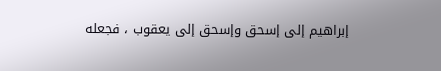إبراهيم إلى إسحق وإسحق إلى يعقوب ، فجعله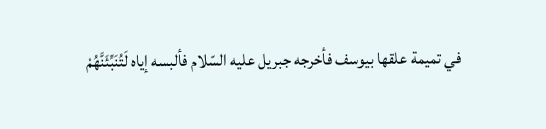في تميمة علقها بيوسف فأخرجه جبريل عليه السّلام فألبسه إياه لَتُنَبِّئَنَّهُمْ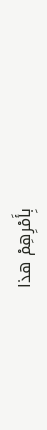بِأَمْرِهِمْ هذا